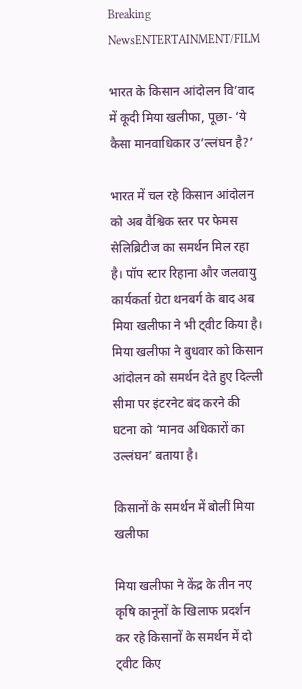Breaking NewsENTERTAINMENT/FILM

भारत के किसान आंदोलन वि’वाद में कूदी मिया खलीफा, पूछा- ‘ये कैसा मानवाधिकार उ’ल्लंघन है?’

भारत में चल रहे किसान आंदोलन को अब वैश्विक स्तर पर फेमस सेलिब्रिटीज का समर्थन मिल रहा है। पॉप स्टार रिहाना और जलवायु कार्यकर्ता ग्रेटा थनबर्ग के बाद अब मिया खलीफा ने भी ट्वीट किया है। मिया खलीफा ने बुधवार को किसान आंदोलन को समर्थन देते हुए दिल्ली सीमा पर इंटरनेट बंद करने की घटना को ‘मानव अधिकारों का उल्लंघन’ बताया है।

किसानों के समर्थन में बोलीं मिया खलीफा

मिया खलीफा ने केंद्र के तीन नए कृषि कानूनों के खिलाफ प्रदर्शन कर रहे किसानों के समर्थन में दो ट्वीट किए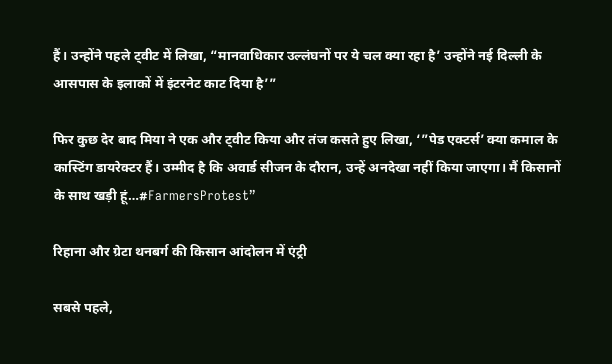हैं। उन्होंने पहले ट्वीट में लिखा, “मानवाधिकार उल्लंघनों पर ये चल क्या रहा है’ उन्होंने नई दिल्ली के आसपास के इलाकों में इंटरनेट काट दिया है’”

फिर कुछ देर बाद मिया ने एक और ट्वीट किया और तंज कसते हुए लिखा, ‘”पेड एक्टर्स’ क्या कमाल के कास्टिंग डायरेक्टर हैं। उम्मीद है कि अवार्ड सीजन के दौरान, उन्हें अनदेखा नहीं किया जाएगा। मैं किसानों के साथ खड़ी हूं…#FarmersProtest”

रिहाना और ग्रेटा थनबर्ग की किसान आंदोलन में एंट्री

सबसे पहले,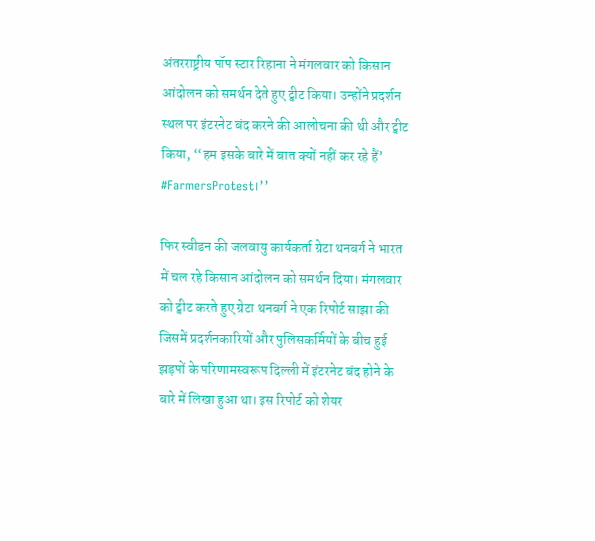अंतरराष्ट्रीय पॉप स्टार रिहाना ने मंगलवार को किसान आंदोलन को समर्थन देते हुए ट्वीट किया। उन्होंने प्रदर्शन स्थल पर इंटरनेट बंद करने की आलोचना की थी और ट्वीट किया, ‘‘हम इसके बारे में बात क्यों नहीं कर रहे हैं’ #FarmersProtest।’’

फिर स्वीडन की जलवायु कार्यकर्ता ग्रेटा थनबर्ग ने भारत में चल रहे किसान आंदोलन को समर्थन दिया। मंगलवार को ट्वीट करते हुए ग्रेटा थनबर्ग ने एक रिपोर्ट साझा की जिसमें प्रदर्शनकारियों और पुलिसकर्मियों के बीच हुई झड़पों के परिणामस्वरूप दिल्ली में इंटरनेट बंद होने के बारे में लिखा हुआ था। इस रिपोर्ट को शेयर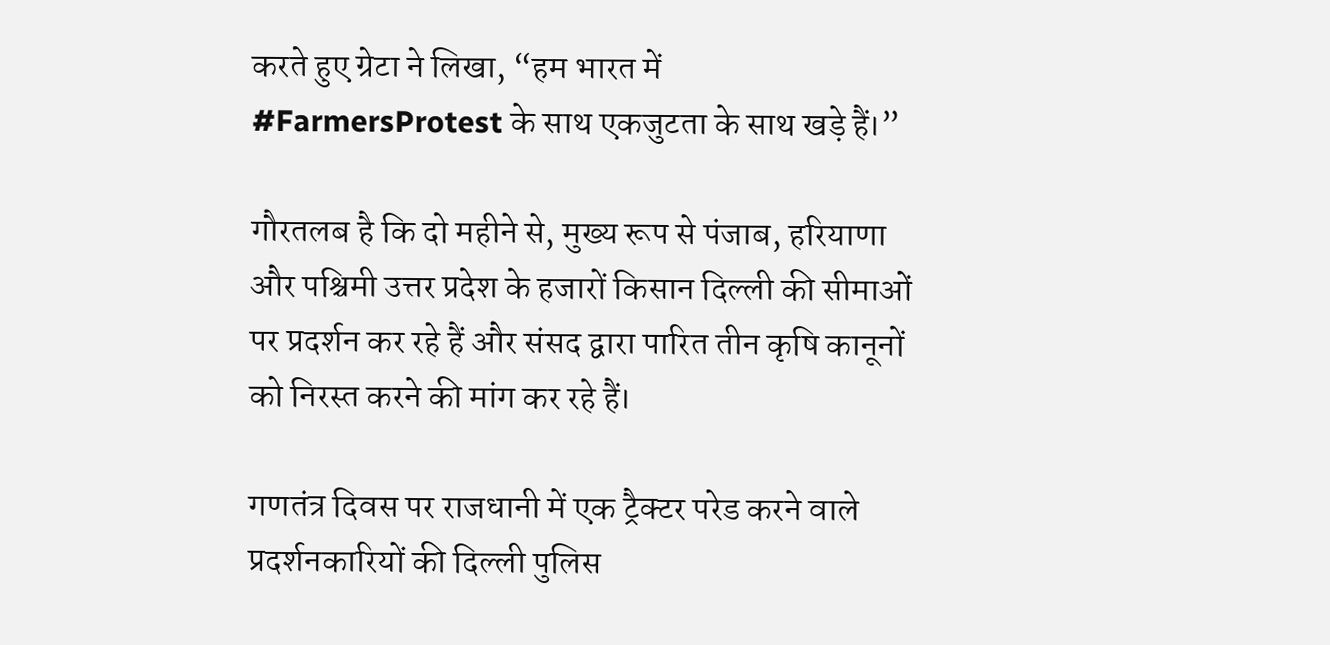करते हुए ग्रेटा ने लिखा, “हम भारत में #FarmersProtest के साथ एकजुटता के साथ खड़े हैं।”

गौरतलब है कि दो महीने से, मुख्य रूप से पंजाब, हरियाणा और पश्चिमी उत्तर प्रदेश के हजारों किसान दिल्ली की सीमाओं पर प्रदर्शन कर रहे हैं और संसद द्वारा पारित तीन कृषि कानूनों को निरस्त करने की मांग कर रहे हैं।

गणतंत्र दिवस पर राजधानी में एक ट्रैक्टर परेड करने वाले प्रदर्शनकारियों की दिल्ली पुलिस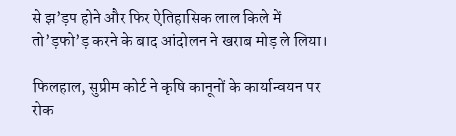से झ’ड़प होने और फिर ऐतिहासिक लाल किले में तो’ड़फो’ड़ करने के बाद आंदोलन ने खराब मोड़ ले लिया।

फिलहाल, सुप्रीम कोर्ट ने कृषि कानूनों के कार्यान्वयन पर रोक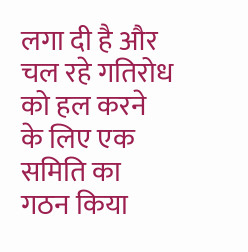लगा दी है और चल रहे गतिरोध को हल करने के लिए एक समिति का गठन किया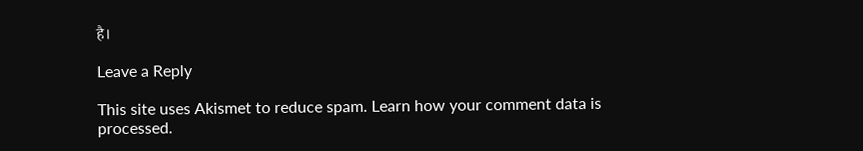है।

Leave a Reply

This site uses Akismet to reduce spam. Learn how your comment data is processed.